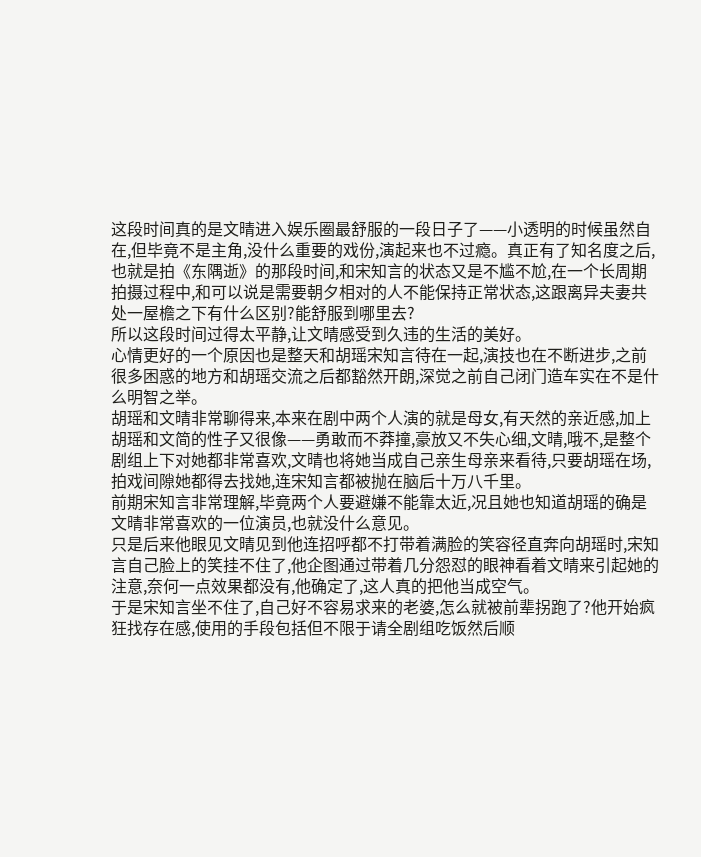这段时间真的是文晴进入娱乐圈最舒服的一段日子了——小透明的时候虽然自在,但毕竟不是主角,没什么重要的戏份,演起来也不过瘾。真正有了知名度之后,也就是拍《东隅逝》的那段时间,和宋知言的状态又是不尴不尬,在一个长周期拍摄过程中,和可以说是需要朝夕相对的人不能保持正常状态,这跟离异夫妻共处一屋檐之下有什么区别?能舒服到哪里去?
所以这段时间过得太平静,让文晴感受到久违的生活的美好。
心情更好的一个原因也是整天和胡瑶宋知言待在一起,演技也在不断进步,之前很多困惑的地方和胡瑶交流之后都豁然开朗,深觉之前自己闭门造车实在不是什么明智之举。
胡瑶和文晴非常聊得来,本来在剧中两个人演的就是母女,有天然的亲近感,加上胡瑶和文简的性子又很像——勇敢而不莽撞,豪放又不失心细,文晴,哦不,是整个剧组上下对她都非常喜欢,文晴也将她当成自己亲生母亲来看待,只要胡瑶在场,拍戏间隙她都得去找她,连宋知言都被抛在脑后十万八千里。
前期宋知言非常理解,毕竟两个人要避嫌不能靠太近,况且她也知道胡瑶的确是文晴非常喜欢的一位演员,也就没什么意见。
只是后来他眼见文晴见到他连招呼都不打带着满脸的笑容径直奔向胡瑶时,宋知言自己脸上的笑挂不住了,他企图通过带着几分怨怼的眼神看着文晴来引起她的注意,奈何一点效果都没有,他确定了,这人真的把他当成空气。
于是宋知言坐不住了,自己好不容易求来的老婆,怎么就被前辈拐跑了?他开始疯狂找存在感,使用的手段包括但不限于请全剧组吃饭然后顺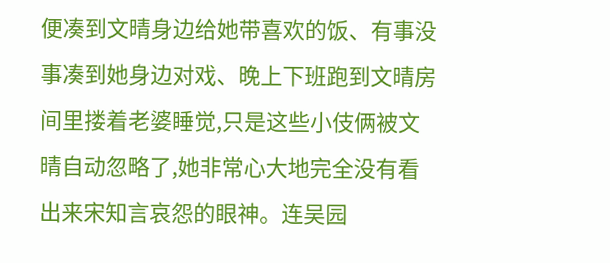便凑到文晴身边给她带喜欢的饭、有事没事凑到她身边对戏、晚上下班跑到文晴房间里搂着老婆睡觉,只是这些小伎俩被文晴自动忽略了,她非常心大地完全没有看出来宋知言哀怨的眼神。连吴园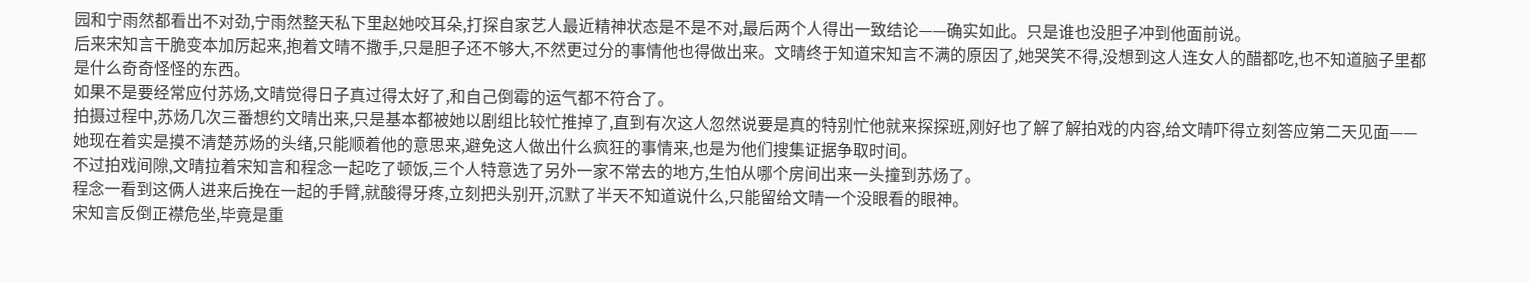园和宁雨然都看出不对劲,宁雨然整天私下里赵她咬耳朵,打探自家艺人最近精神状态是不是不对,最后两个人得出一致结论——确实如此。只是谁也没胆子冲到他面前说。
后来宋知言干脆变本加厉起来,抱着文晴不撒手,只是胆子还不够大,不然更过分的事情他也得做出来。文晴终于知道宋知言不满的原因了,她哭笑不得,没想到这人连女人的醋都吃,也不知道脑子里都是什么奇奇怪怪的东西。
如果不是要经常应付苏炀,文晴觉得日子真过得太好了,和自己倒霉的运气都不符合了。
拍摄过程中,苏炀几次三番想约文晴出来,只是基本都被她以剧组比较忙推掉了,直到有次这人忽然说要是真的特别忙他就来探探班,刚好也了解了解拍戏的内容,给文晴吓得立刻答应第二天见面——她现在着实是摸不清楚苏炀的头绪,只能顺着他的意思来,避免这人做出什么疯狂的事情来,也是为他们搜集证据争取时间。
不过拍戏间隙,文晴拉着宋知言和程念一起吃了顿饭,三个人特意选了另外一家不常去的地方,生怕从哪个房间出来一头撞到苏炀了。
程念一看到这俩人进来后挽在一起的手臂,就酸得牙疼,立刻把头别开,沉默了半天不知道说什么,只能留给文晴一个没眼看的眼神。
宋知言反倒正襟危坐,毕竟是重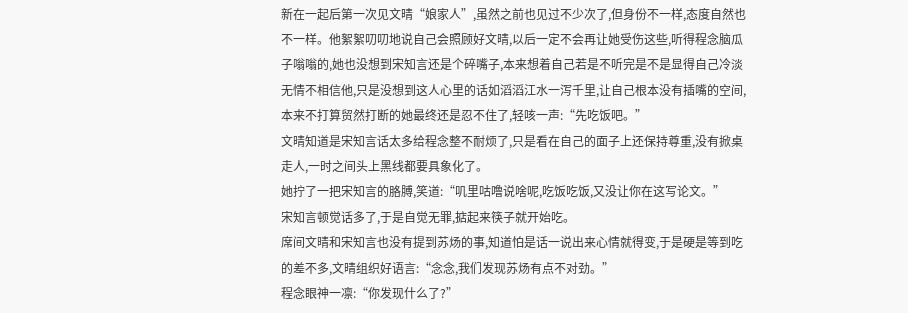新在一起后第一次见文晴“娘家人”,虽然之前也见过不少次了,但身份不一样,态度自然也不一样。他絮絮叨叨地说自己会照顾好文晴,以后一定不会再让她受伤这些,听得程念脑瓜子嗡嗡的,她也没想到宋知言还是个碎嘴子,本来想着自己若是不听完是不是显得自己冷淡无情不相信他,只是没想到这人心里的话如滔滔江水一泻千里,让自己根本没有插嘴的空间,本来不打算贸然打断的她最终还是忍不住了,轻咳一声:“先吃饭吧。”
文晴知道是宋知言话太多给程念整不耐烦了,只是看在自己的面子上还保持尊重,没有掀桌走人,一时之间头上黑线都要具象化了。
她拧了一把宋知言的胳膊,笑道:“叽里咕噜说啥呢,吃饭吃饭,又没让你在这写论文。”
宋知言顿觉话多了,于是自觉无罪,掂起来筷子就开始吃。
席间文晴和宋知言也没有提到苏炀的事,知道怕是话一说出来心情就得变,于是硬是等到吃的差不多,文晴组织好语言:“念念,我们发现苏炀有点不对劲。”
程念眼神一凛:“你发现什么了?”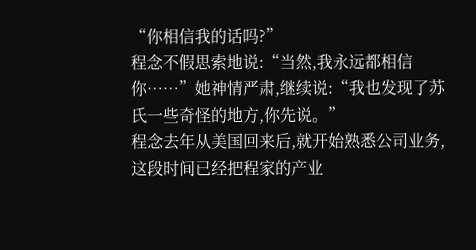“你相信我的话吗?”
程念不假思索地说:“当然,我永远都相信你……”她神情严肃,继续说:“我也发现了苏氏一些奇怪的地方,你先说。”
程念去年从美国回来后,就开始熟悉公司业务,这段时间已经把程家的产业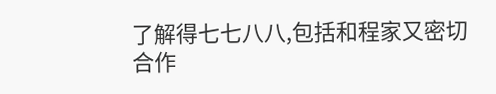了解得七七八八,包括和程家又密切合作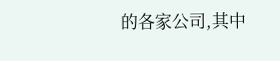的各家公司,其中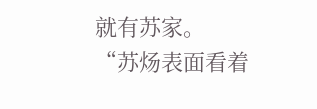就有苏家。
“苏炀表面看着